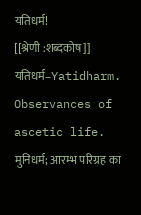यतिधर्म!
[[श्रेणी :शब्दकोष]] यतिधर्म–Yatidharm. Observances of ascetic life. मुनिधर्म; आरम्भ परिग्रह का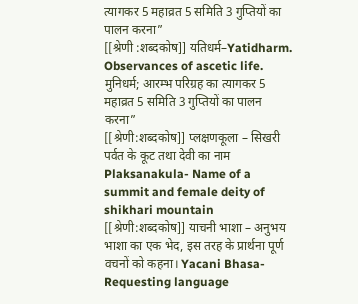त्यागकर 5 महाव्रत 5 समिति 3 गुप्तियों का पालन करना”
[[श्रेणी :शब्दकोष]] यतिधर्म–Yatidharm. Observances of ascetic life. मुनिधर्म; आरम्भ परिग्रह का त्यागकर 5 महाव्रत 5 समिति 3 गुप्तियों का पालन करना”
[[श्रेणी:शब्दकोष]] प्लक्षणकूला – सिखरी पर्वत के कूट तथा देवी का नाम Plaksanakula- Name of a summit and female deity of shikhari mountain
[[श्रेणी:शब्दकोष]] याचनी भाशा – अनुभय भाशा का एक भेद, इस तरह के प्रार्थना पूर्ण वचनों को कहना। Yacani Bhasa- Requesting language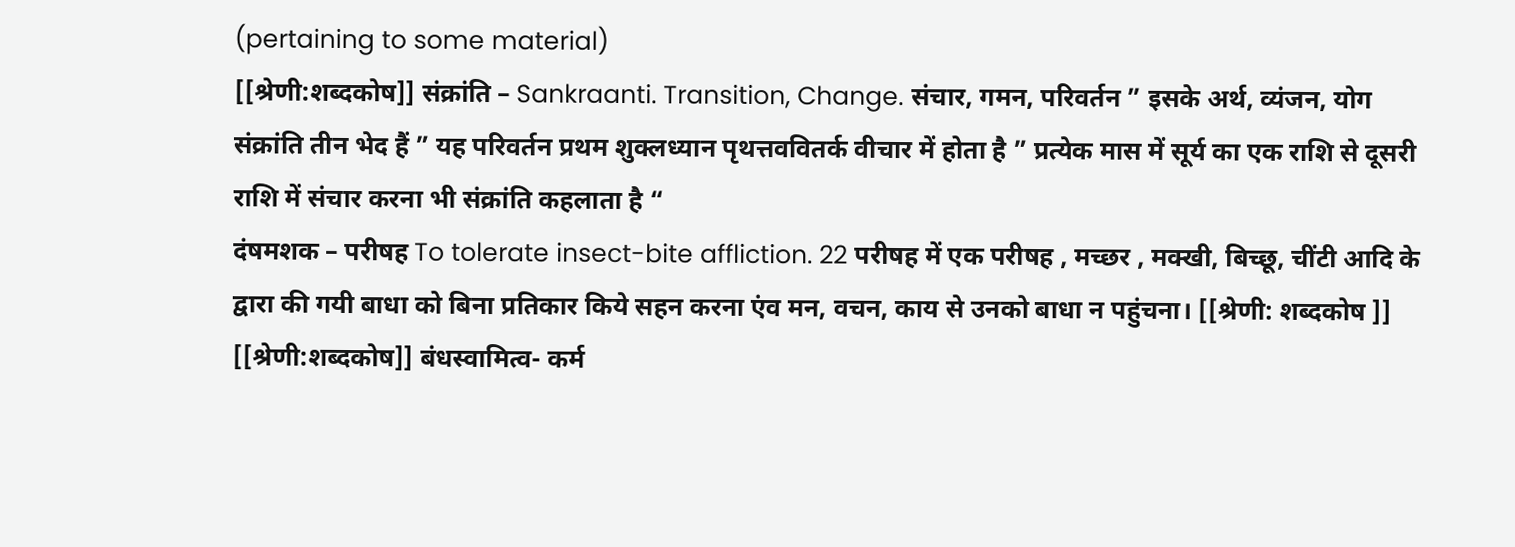(pertaining to some material)
[[श्रेणी:शब्दकोष]] संक्रांति – Sankraanti. Transition, Change. संचार, गमन, परिवर्तन ” इसके अर्थ, व्यंजन, योग संक्रांति तीन भेद हैं ” यह परिवर्तन प्रथम शुक्लध्यान पृथत्तववितर्क वीचार में होता है ” प्रत्येक मास में सूर्य का एक राशि से दूसरी राशि में संचार करना भी संक्रांति कहलाता है “
दंषमशक – परीषह To tolerate insect-bite affliction. 22 परीषह में एक परीषह , मच्छर , मक्खी, बिच्छू, चींटी आदि के द्वारा की गयी बाधा को बिना प्रतिकार किये सहन करना एंव मन, वचन, काय से उनको बाधा न पहुंचना। [[श्रेणी: शब्दकोष ]]
[[श्रेणी:शब्दकोष]] बंधस्वामित्व- कर्म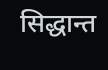सिद्धान्त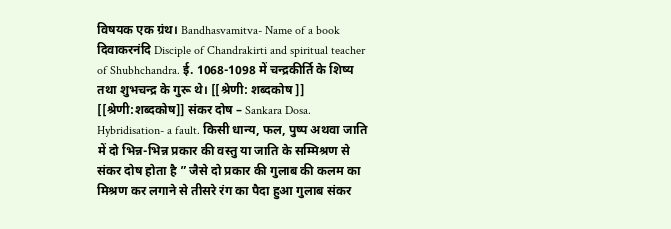विषयक एक ग्रंथ। Bandhasvamitva- Name of a book
दिवाकरनंदि Disciple of Chandrakirti and spiritual teacher of Shubhchandra. ई. 1068-1098 में चन्द्रकीर्ति के शिष्य तथा शुभचन्द्र के गुरू थे। [[श्रेणी: शब्दकोष ]]
[[श्रेणी:शब्दकोष]] संकर दोष – Sankara Dosa. Hybridisation- a fault. किसी धान्य, फल, पुष्प अथवा जाति में दो भिन्न-भिन्न प्रकार की वस्तु या जाति के सम्मिश्रण से संकर दोष होता है ” जैसे दो प्रकार की गुलाब की कलम का मिश्रण कर लगाने से तीसरे रंग का पैदा हुआ गुलाब संकर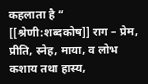कहलाता है “
[[श्रेणी:शब्दकोष]] राग – प्रेम, प्रीति, स्नेह, माया, व लोभ कशाय तथा हास्य,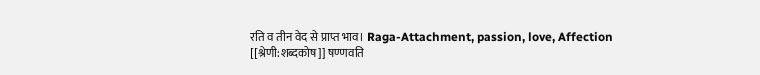रति व तीन वेद से प्राप्त भाव। Raga-Attachment, passion, love, Affection
[[श्रेणी:शब्दकोष]] षण्णवति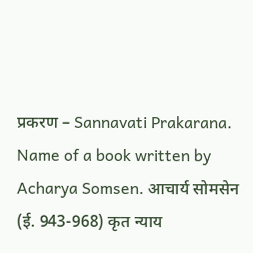प्रकरण – Sannavati Prakarana. Name of a book written by Acharya Somsen. आचार्य सोमसेन (ई. 943-968) कृत न्याय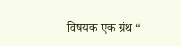विषयक एक ग्रंथ “